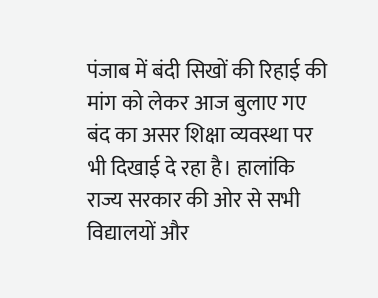पंजाब में बंदी सिखों की रिहाई की मांग को लेकर आज बुलाए गए बंद का असर शिक्षा व्यवस्था पर भी दिखाई दे रहा है। हालांकि राज्य सरकार की ओर से सभी विद्यालयों और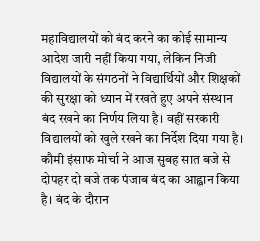महाविद्यालयों को बंद करने का कोई सामान्य आदेश जारी नहीं किया गया, लेकिन निजी विद्यालयों के संगठनों ने विद्यार्थियों और शिक्षकों की सुरक्षा को ध्यान में रखते हुए अपने संस्थान बंद रखने का निर्णय लिया है। वहीं सरकारी विद्यालयों को खुले रखने का निर्देश दिया गया है।
कौमी इंसाफ मोर्चा ने आज सुबह सात बजे से दोपहर दो बजे तक पंजाब बंद का आह्वान किया है। बंद के दौरान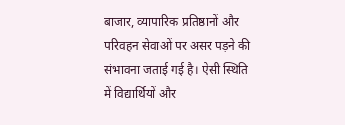बाजार, व्यापारिक प्रतिष्ठानों और परिवहन सेवाओं पर असर पड़ने की संभावना जताई गई है। ऐसी स्थिति में विद्यार्थियों और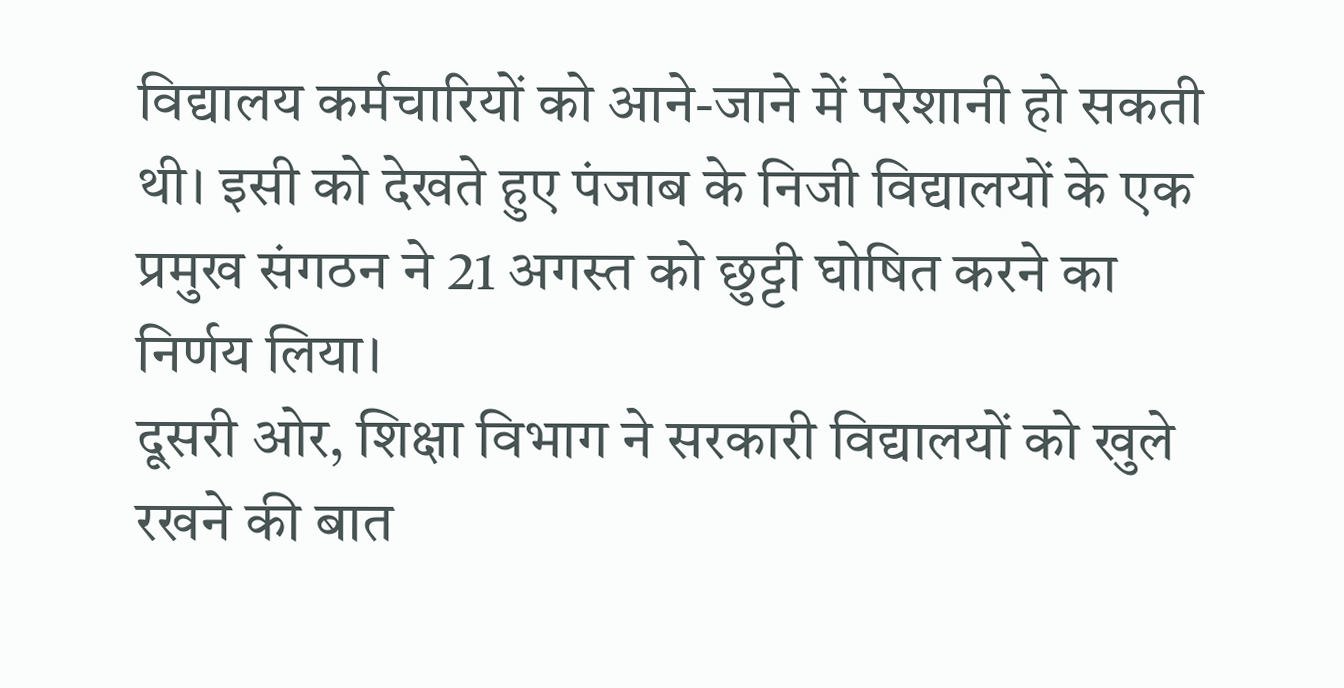विद्यालय कर्मचारियों को आने-जाने में परेशानी हो सकती थी। इसी को देखते हुए पंजाब के निजी विद्यालयों के एक प्रमुख संगठन ने 21 अगस्त को छुट्टी घोषित करने का निर्णय लिया।
दूसरी ओर, शिक्षा विभाग ने सरकारी विद्यालयों को खुले रखने की बात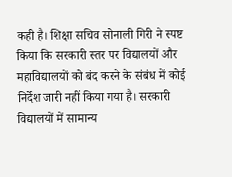कही है। शिक्षा सचिव सोनाली गिरी ने स्पष्ट किया कि सरकारी स्तर पर विद्यालयों और महाविद्यालयों को बंद करने के संबंध में कोई निर्देश जारी नहीं किया गया है। सरकारी विद्यालयों में सामान्य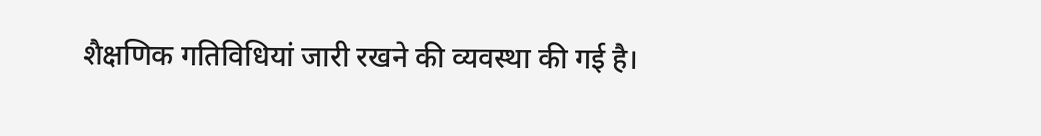शैक्षणिक गतिविधियां जारी रखने की व्यवस्था की गई है।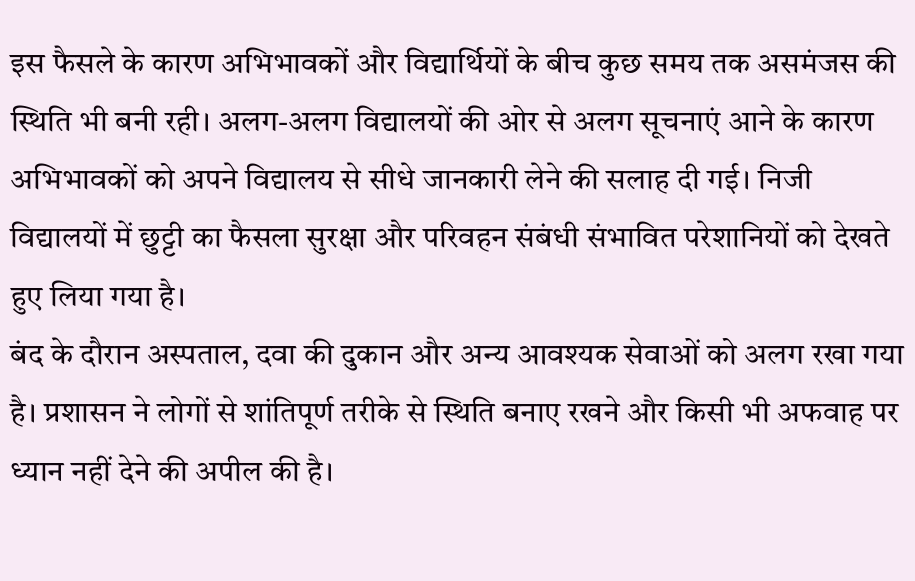इस फैसले के कारण अभिभावकों और विद्यार्थियों के बीच कुछ समय तक असमंजस की स्थिति भी बनी रही। अलग-अलग विद्यालयों की ओर से अलग सूचनाएं आने के कारण अभिभावकों को अपने विद्यालय से सीधे जानकारी लेने की सलाह दी गई। निजी विद्यालयों में छुट्टी का फैसला सुरक्षा और परिवहन संबंधी संभावित परेशानियों को देखते हुए लिया गया है।
बंद के दौरान अस्पताल, दवा की दुकान और अन्य आवश्यक सेवाओं को अलग रखा गया है। प्रशासन ने लोगों से शांतिपूर्ण तरीके से स्थिति बनाए रखने और किसी भी अफवाह पर ध्यान नहीं देने की अपील की है।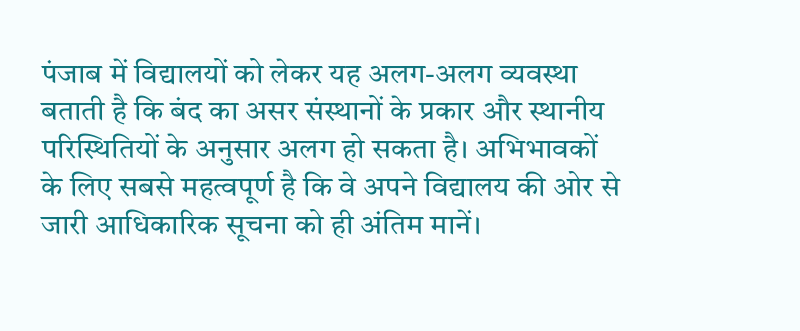पंजाब में विद्यालयों को लेकर यह अलग-अलग व्यवस्था बताती है कि बंद का असर संस्थानों के प्रकार और स्थानीय परिस्थितियों के अनुसार अलग हो सकता है। अभिभावकों के लिए सबसे महत्वपूर्ण है कि वे अपने विद्यालय की ओर से जारी आधिकारिक सूचना को ही अंतिम मानें।